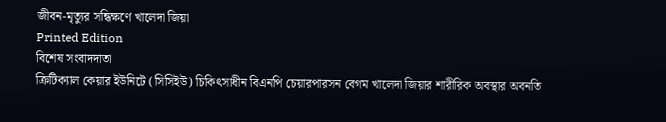জীবন-মৃত্যুর সন্ধিক্ষণে খালেদা জিয়া
Printed Edition
বিশেষ সংবাদদাতা
ক্রিটিক্যাল কেয়ার ইউনিটে (সিসিইউ) চিকিৎসাধীন বিএনপি চেয়ারপারসন বেগম খালেদা জিয়ার শারীরিক অবস্থার অবনতি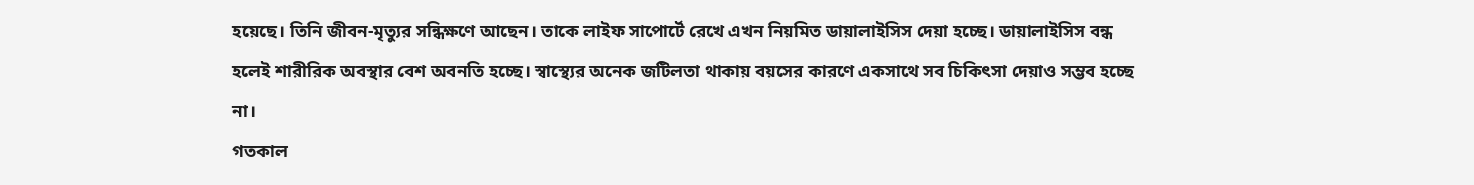হয়েছে। তিনি জীবন-মৃত্যুর সন্ধিক্ষণে আছেন। তাকে লাইফ সাপোর্টে রেখে এখন নিয়মিত ডায়ালাইসিস দেয়া হচ্ছে। ডায়ালাইসিস বন্ধ হলেই শারীরিক অবস্থার বেশ অবনতি হচ্ছে। স্বাস্থ্যের অনেক জটিলতা থাকায় বয়সের কারণে একসাথে সব চিকিৎসা দেয়াও সম্ভব হচ্ছে না।
গতকাল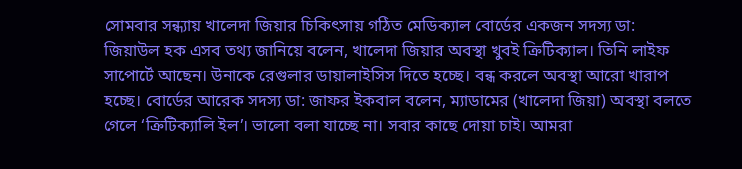সোমবার সন্ধ্যায় খালেদা জিয়ার চিকিৎসায় গঠিত মেডিক্যাল বোর্ডের একজন সদস্য ডা: জিয়াউল হক এসব তথ্য জানিয়ে বলেন, খালেদা জিয়ার অবস্থা খুবই ক্রিটিক্যাল। তিনি লাইফ সাপোর্টে আছেন। উনাকে রেগুলার ডায়ালাইসিস দিতে হচ্ছে। বন্ধ করলে অবস্থা আরো খারাপ হচ্ছে। বোর্ডের আরেক সদস্য ডা: জাফর ইকবাল বলেন, ম্যাডামের (খালেদা জিয়া) অবস্থা বলতে গেলে ‘ক্রিটিক্যালি ইল’। ভালো বলা যাচ্ছে না। সবার কাছে দোয়া চাই। আমরা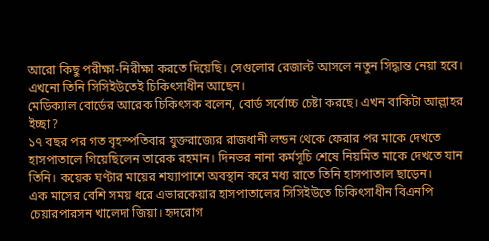আরো কিছু পরীক্ষা-নিরীক্ষা করতে দিয়েছি। সেগুলোর রেজাল্ট আসলে নতুন সিদ্ধান্ত নেয়া হবে। এখনো তিনি সিসিইউতেই চিকিৎসাধীন আছেন।
মেডিক্যাল বোর্ডের আরেক চিকিৎসক বলেন, বোর্ড সর্বোচ্চ চেষ্টা করছে। এখন বাকিটা আল্লাহর ইচ্ছা?
১৭ বছর পর গত বৃহস্পতিবার যুক্তরাজ্যের রাজধানী লন্ডন থেকে ফেরার পর মাকে দেখতে হাসপাতালে গিয়েছিলেন তারেক রহমান। দিনভর নানা কর্মসূচি শেষে নিয়মিত মাকে দেখতে যান তিনি। কয়েক ঘণ্টার মায়ের শয্যাপাশে অবস্থান করে মধ্য রাতে তিনি হাসপাতাল ছাড়েন।
এক মাসের বেশি সময় ধরে এভারকেয়ার হাসপাতালের সিসিইউতে চিকিৎসাধীন বিএনপি চেয়ারপারসন খালেদা জিয়া। হৃদরোগ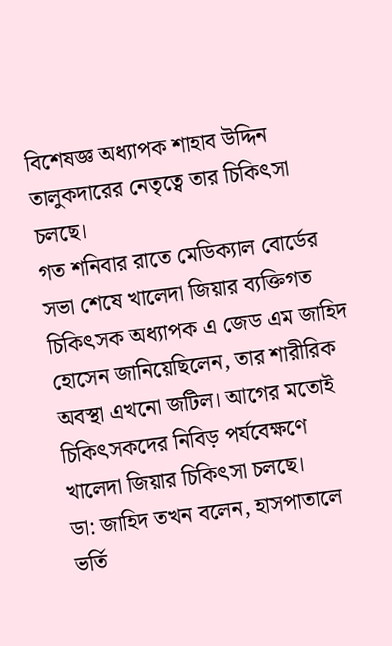বিশেষজ্ঞ অধ্যাপক শাহাব উদ্দিন তালুকদারের নেতৃত্বে তার চিকিৎসা চলছে।
গত শনিবার রাতে মেডিক্যাল বোর্ডের সভা শেষে খালেদা জিয়ার ব্যক্তিগত চিকিৎসক অধ্যাপক এ জেড এম জাহিদ হোসেন জানিয়েছিলেন, তার শারীরিক অবস্থা এখনো জটিল। আগের মতোই চিকিৎসকদের নিবিড় পর্যবেক্ষণে খালেদা জিয়ার চিকিৎসা চলছে।
ডা: জাহিদ তখন বলেন, হাসপাতালে ভর্তি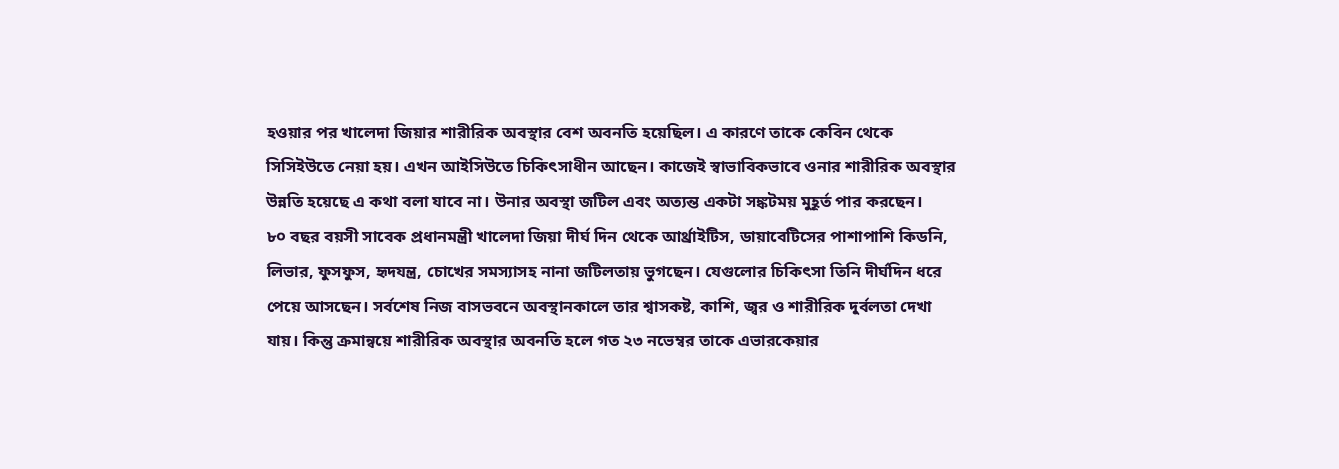হওয়ার পর খালেদা জিয়ার শারীরিক অবস্থার বেশ অবনতি হয়েছিল। এ কারণে তাকে কেবিন থেকে সিসিইউতে নেয়া হয়। এখন আইসিউতে চিকিৎসাধীন আছেন। কাজেই স্বাভাবিকভাবে ওনার শারীরিক অবস্থার উন্নতি হয়েছে এ কথা বলা যাবে না। উনার অবস্থা জটিল এবং অত্যন্ত একটা সঙ্কটময় মুহূর্ত পার করছেন।
৮০ বছর বয়সী সাবেক প্রধানমন্ত্রী খালেদা জিয়া দীর্ঘ দিন থেকে আর্থ্রাইটিস, ডায়াবেটিসের পাশাপাশি কিডনি, লিভার, ফুসফুস, হৃদযন্ত্র, চোখের সমস্যাসহ নানা জটিলতায় ভুগছেন। যেগুলোর চিকিৎসা তিনি দীর্ঘদিন ধরে পেয়ে আসছেন। সর্বশেষ নিজ বাসভবনে অবস্থানকালে তার শ্বাসকষ্ট, কাশি, জ্বর ও শারীরিক দুর্বলতা দেখা যায়। কিন্তু ক্রমান্বয়ে শারীরিক অবস্থার অবনতি হলে গত ২৩ নভেম্বর তাকে এভারকেয়ার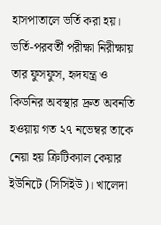হাসপাতালে ভর্তি করা হয়। ভর্তি-পরবর্তী পরীক্ষা নিরীক্ষায় তার ফুসফুস, হৃদযন্ত্র ও কিডনির অবস্থার দ্রুত অবনতি হওয়ায় গত ২৭ নভেম্বর তাকে নেয়া হয় ক্রিটিক্যাল কেয়ার ইউনিটে (সিসিইউ)। খালেদা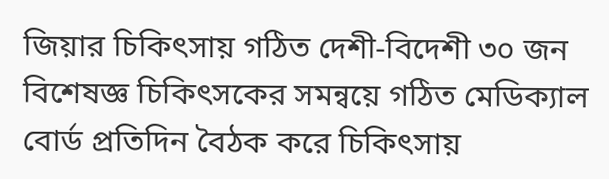জিয়ার চিকিৎসায় গঠিত দেশী-বিদেশী ৩০ জন বিশেষজ্ঞ চিকিৎসকের সমন্বয়ে গঠিত মেডিক্যাল বোর্ড প্রতিদিন বৈঠক করে চিকিৎসায়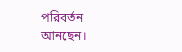পরিবর্তন আনছেন।